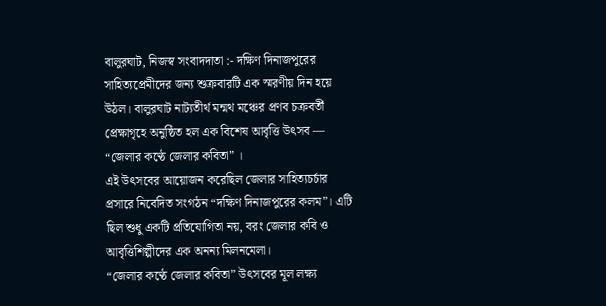বালুরঘাট, নিজস্ব সংবাদদাতা :- দক্ষিণ দিনাজপুরের সাহিত্যপ্রেমীদের জন্য শুক্রবারটি এক স্মরণীয় দিন হয়ে উঠল। বালুরঘাট নাট্যতীর্থ মন্মথ মঞ্চের প্রণব চক্রবর্তী প্রেক্ষাগৃহে অনুষ্ঠিত হল এক বিশেষ আবৃত্তি উৎসব — “জেলার কণ্ঠে জেলার কবিতা” ।
এই উৎসবের আয়োজন করেছিল জেলার সাহিত্যচর্চার প্রসারে নিবেদিত সংগঠন “দক্ষিণ দিনাজপুরের কলম”। এটি ছিল শুধু একটি প্রতিযোগিতা নয়, বরং জেলার কবি ও আবৃত্তিশিল্পীদের এক অনন্য মিলনমেলা।
“জেলার কণ্ঠে জেলার কবিতা” উৎসবের মূল লক্ষ্য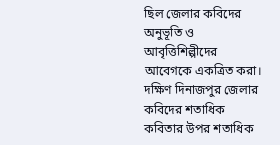ছিল জেলার কবিদের অনুভূতি ও আবৃত্তিশিল্পীদের আবেগকে একত্রিত করা। দক্ষিণ দিনাজপুর জেলার কবিদের শতাধিক কবিতার উপর শতাধিক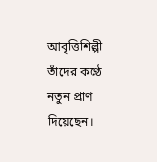আবৃত্তিশিল্পী তাঁদের কণ্ঠে নতুন প্রাণ দিয়েছেন।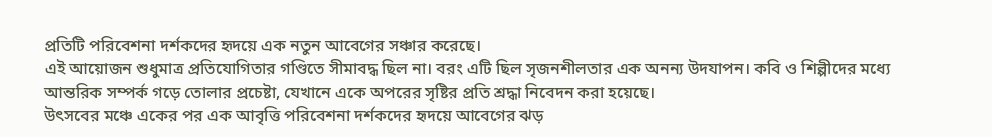প্রতিটি পরিবেশনা দর্শকদের হৃদয়ে এক নতুন আবেগের সঞ্চার করেছে।
এই আয়োজন শুধুমাত্র প্রতিযোগিতার গণ্ডিতে সীমাবদ্ধ ছিল না। বরং এটি ছিল সৃজনশীলতার এক অনন্য উদযাপন। কবি ও শিল্পীদের মধ্যে আন্তরিক সম্পর্ক গড়ে তোলার প্রচেষ্টা, যেখানে একে অপরের সৃষ্টির প্রতি শ্রদ্ধা নিবেদন করা হয়েছে।
উৎসবের মঞ্চে একের পর এক আবৃত্তি পরিবেশনা দর্শকদের হৃদয়ে আবেগের ঝড়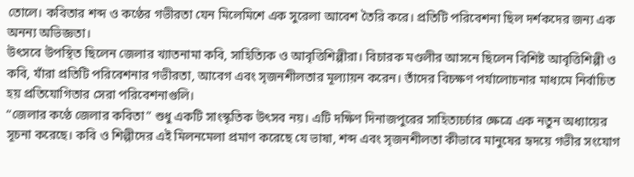তোলে। কবিতার শব্দ ও কণ্ঠের গভীরতা যেন মিলেমিশে এক সুরেলা আবেশ তৈরি করে। প্রতিটি পরিবেশনা ছিল দর্শকদের জন্য এক অনন্য অভিজ্ঞতা।
উৎসবে উপস্থিত ছিলেন জেলার খ্যাতনামা কবি, সাহিত্যিক ও আবৃত্তিশিল্পীরা। বিচারক মণ্ডলীর আসনে ছিলেন বিশিষ্ট আবৃত্তিশিল্পী ও কবি, যাঁরা প্রতিটি পরিবেশনার গভীরতা, আবেগ এবং সৃজনশীলতার মূল্যায়ন করেন। তাঁদের বিচক্ষণ পর্যালোচনার মাধ্যমে নির্বাচিত হয় প্রতিযোগিতার সেরা পরিবেশনাগুলি।
“জেলার কণ্ঠে জেলার কবিতা” শুধু একটি সাংস্কৃতিক উৎসব নয়। এটি দক্ষিণ দিনাজপুরের সাহিত্যচর্চার ক্ষেত্রে এক নতুন অধ্যায়ের সূচনা করেছে। কবি ও শিল্পীদের এই মিলনমেলা প্রমাণ করেছে যে ভাষা, শব্দ এবং সৃজনশীলতা কীভাবে মানুষের হৃদয়ে গভীর সংযোগ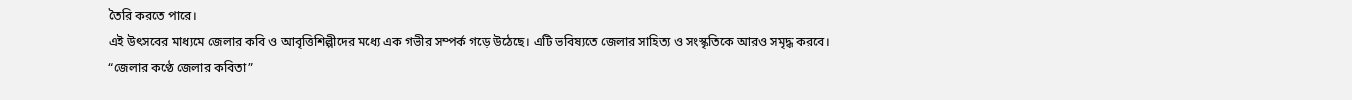তৈরি করতে পারে।
এই উৎসবের মাধ্যমে জেলার কবি ও আবৃত্তিশিল্পীদের মধ্যে এক গভীর সম্পর্ক গড়ে উঠেছে। এটি ভবিষ্যতে জেলার সাহিত্য ও সংস্কৃতিকে আরও সমৃদ্ধ করবে।
“জেলার কণ্ঠে জেলার কবিতা”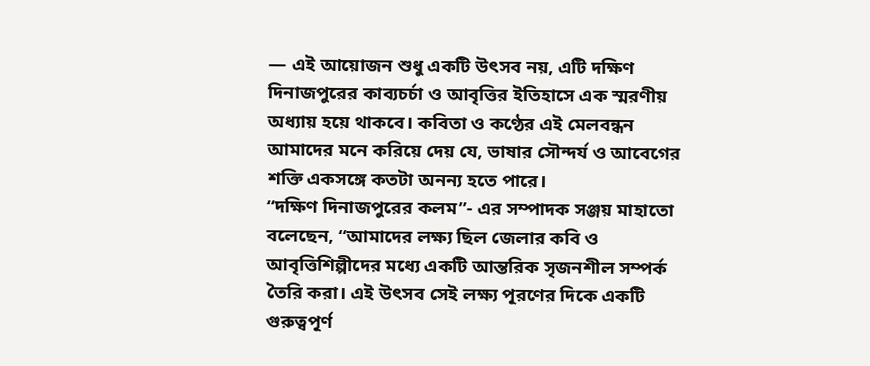— এই আয়োজন শুধু একটি উৎসব নয়, এটি দক্ষিণ দিনাজপুরের কাব্যচর্চা ও আবৃত্তির ইতিহাসে এক স্মরণীয় অধ্যায় হয়ে থাকবে। কবিতা ও কণ্ঠের এই মেলবন্ধন আমাদের মনে করিয়ে দেয় যে, ভাষার সৌন্দর্য ও আবেগের শক্তি একসঙ্গে কতটা অনন্য হতে পারে।
“দক্ষিণ দিনাজপুরের কলম”- এর সম্পাদক সঞ্জয় মাহাতো বলেছেন, “আমাদের লক্ষ্য ছিল জেলার কবি ও আবৃত্তিশিল্পীদের মধ্যে একটি আন্তরিক সৃজনশীল সম্পর্ক তৈরি করা। এই উৎসব সেই লক্ষ্য পূরণের দিকে একটি গুরুত্বপূর্ণ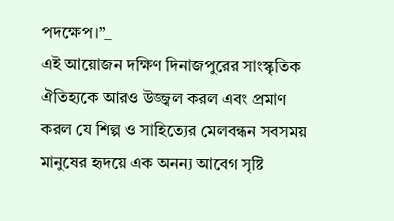পদক্ষেপ।”_
এই আয়োজন দক্ষিণ দিনাজপুরের সাংস্কৃতিক ঐতিহ্যকে আরও উজ্জ্বল করল এবং প্রমাণ করল যে শিল্প ও সাহিত্যের মেলবন্ধন সবসময় মানুষের হৃদয়ে এক অনন্য আবেগ সৃষ্টি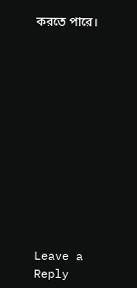করতে পারে।












Leave a Reply